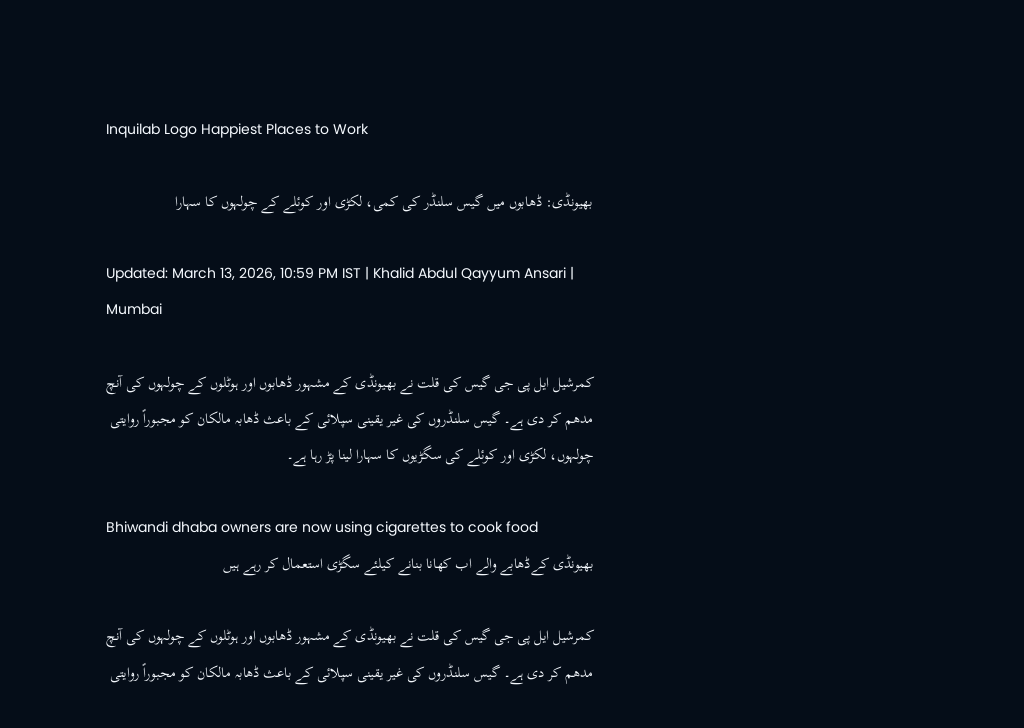Inquilab Logo Happiest Places to Work

بھیونڈی: ڈھابوں میں گیس سلنڈر کی کمی، لکڑی اور کوئلے کے چولہوں کا سہارا

Updated: March 13, 2026, 10:59 PM IST | Khalid Abdul Qayyum Ansari | Mumbai

کمرشیل ایل پی جی گیس کی قلت نے بھیونڈی کے مشہور ڈھابوں اور ہوٹلوں کے چولہوں کی آنچ مدھم کر دی ہے۔ گیس سلنڈروں کی غیر یقینی سپلائی کے باعث ڈھابہ مالکان کو مجبوراً روایتی چولہوں، لکڑی اور کوئلے کی سگڑیوں کا سہارا لینا پڑ رہا ہے۔

Bhiwandi dhaba owners are now using cigarettes to cook food
بھیونڈی کےڈھابے والے اب کھانا بنانے کیلئے سگڑی استعمال کر رہے ہیں

کمرشیل ایل پی جی گیس کی قلت نے بھیونڈی کے مشہور ڈھابوں اور ہوٹلوں کے چولہوں کی آنچ مدھم کر دی ہے۔ گیس سلنڈروں کی غیر یقینی سپلائی کے باعث ڈھابہ مالکان کو مجبوراً روایتی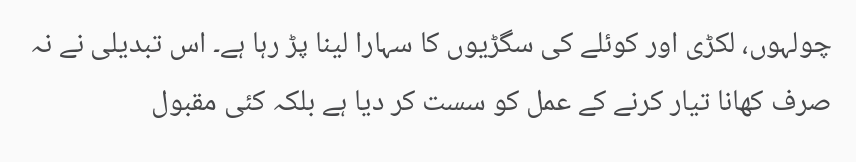چولہوں، لکڑی اور کوئلے کی سگڑیوں کا سہارا لینا پڑ رہا ہے۔ اس تبدیلی نے نہ صرف کھانا تیار کرنے کے عمل کو سست کر دیا ہے بلکہ کئی مقبول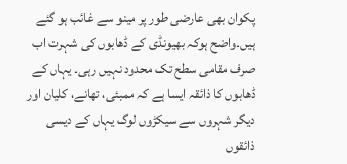پکوان بھی عارضی طور پر مینو سے غائب ہو گئے ہیں۔واضح ہوکہ بھیونڈی کے ڈھابوں کی شہرت اب صرف مقامی سطح تک محدود نہیں رہی۔ یہاں کے ڈھابوں کا ذائقہ ایسا ہے کہ ممبئی، تھانے، کلیان اور دیگر شہروں سے سیکڑوں لوگ یہاں کے دیسی ذائقوں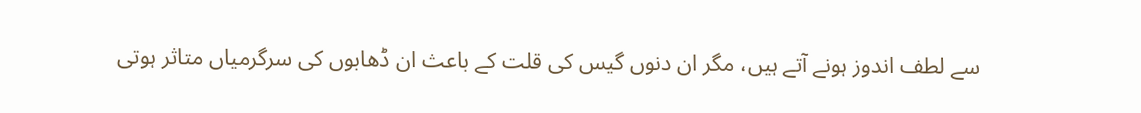سے لطف اندوز ہونے آتے ہیں، مگر ان دنوں گیس کی قلت کے باعث ان ڈھابوں کی سرگرمیاں متاثر ہوتی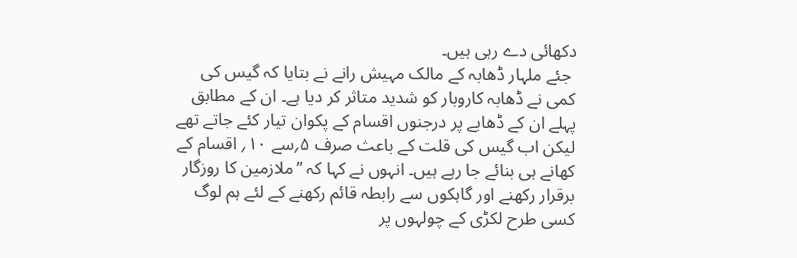دکھائی دے رہی ہیں۔
 جئے ملہار ڈھابہ کے مالک مہیش رانے نے بتایا کہ گیس کی کمی نے ڈھابہ کاروبار کو شدید متاثر کر دیا ہے۔ ان کے مطابق پہلے ان کے ڈھابے پر درجنوں اقسام کے پکوان تیار کئے جاتے تھے لیکن اب گیس کی قلت کے باعث صرف ۵؍سے ۱۰؍ اقسام کے کھانے ہی بنائے جا رہے ہیں۔ انہوں نے کہا کہ ’’ملازمین کا روزگار برقرار رکھنے اور گاہکوں سے رابطہ قائم رکھنے کے لئے ہم لوگ کسی طرح لکڑی کے چولہوں پر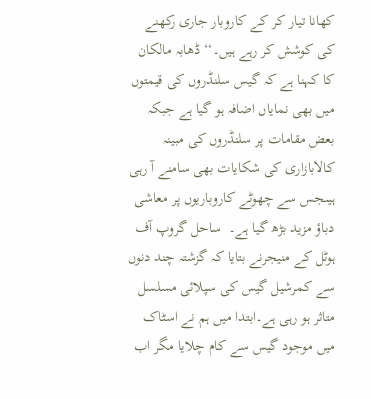کھانا تیار کر کے کاروبار جاری رکھنے کی کوشش کر رہے ہیں۔‘‘ ڈھابہ مالکان کا کہنا ہے کہ گیس سلنڈروں کی قیمتوں میں بھی نمایاں اضافہ ہو گیا ہے جبکہ بعض مقامات پر سلنڈروں کی مبینہ کالابازاری کی شکایات بھی سامنے آ رہی ہیںجس سے چھوٹے کاروباریوں پر معاشی دباؤ مزید بڑھ گیا ہے۔  ساحل گروپ آف ہوٹل کے منیجرنے بتایا کہ گزشتہ چند دنوں سے کمرشیل گیس کی سپلائی مسلسل متاثر ہو رہی ہے۔ابتدا میں ہم نے اسٹاک  میں موجود گیس سے کام چلایا مگر اب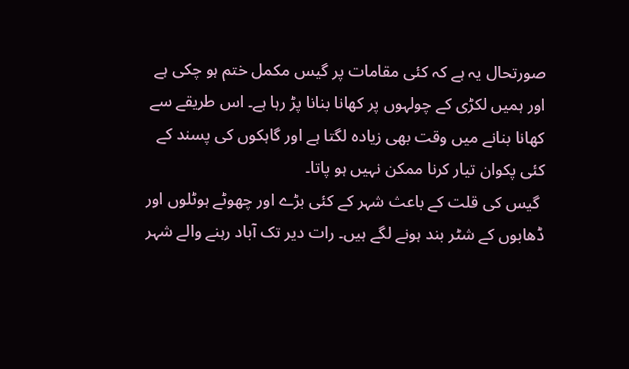صورتحال یہ ہے کہ کئی مقامات پر گیس مکمل ختم ہو چکی ہے اور ہمیں لکڑی کے چولہوں پر کھانا بنانا پڑ رہا ہے۔ اس طریقے سے کھانا بنانے میں وقت بھی زیادہ لگتا ہے اور گاہکوں کی پسند کے کئی پکوان تیار کرنا ممکن نہیں ہو پاتا۔
 گیس کی قلت کے باعث شہر کے کئی بڑے اور چھوٹے ہوٹلوں اور ڈھابوں کے شٹر بند ہونے لگے ہیں۔ رات دیر تک آباد رہنے والے شہر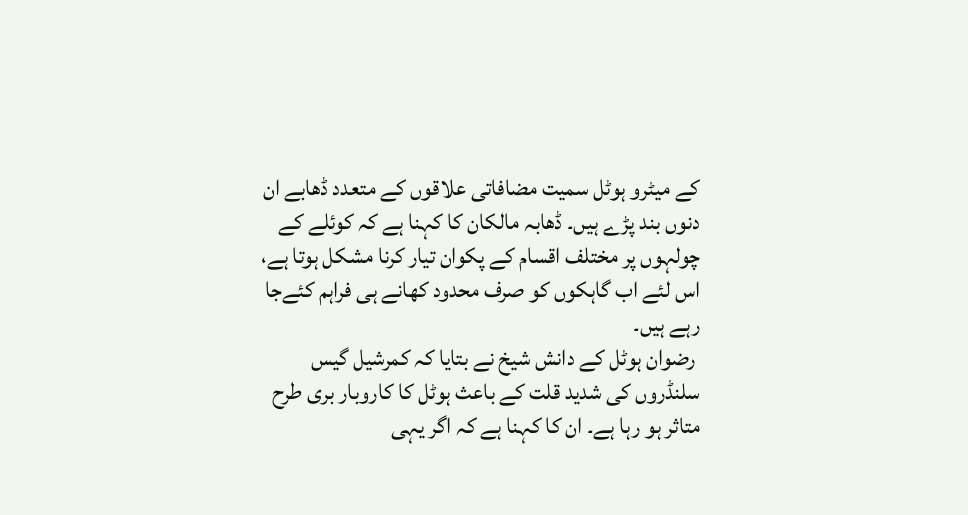کے میٹرو ہوٹل سمیت مضافاتی علاقوں کے متعدد ڈھابے ان دنوں بند پڑے ہیں۔ ڈھابہ مالکان کا کہنا ہے کہ کوئلے کے چولہوں پر مختلف اقسام کے پکوان تیار کرنا مشکل ہوتا ہے، اس لئے اب گاہکوں کو صرف محدود کھانے ہی فراہم کئےجا رہے ہیں۔
 رضوان ہوٹل کے دانش شیخ نے بتایا کہ کمرشیل گیس سلنڈروں کی شدید قلت کے باعث ہوٹل کا کاروبار بری طرح متاثر ہو رہا ہے۔ ان کا کہنا ہے کہ اگر یہی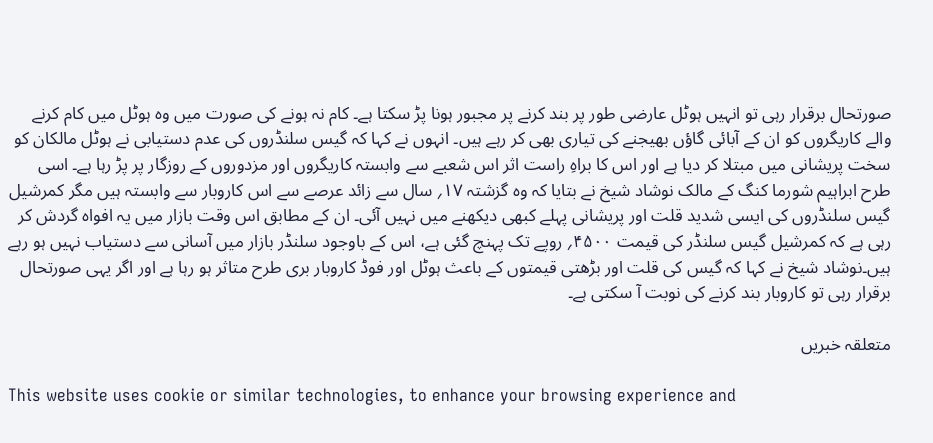صورتحال برقرار رہی تو انہیں ہوٹل عارضی طور پر بند کرنے پر مجبور ہونا پڑ سکتا ہے۔ کام نہ ہونے کی صورت میں وہ ہوٹل میں کام کرنے والے کاریگروں کو ان کے آبائی گاؤں بھیجنے کی تیاری بھی کر رہے ہیں۔ انہوں نے کہا کہ گیس سلنڈروں کی عدم دستیابی نے ہوٹل مالکان کو سخت پریشانی میں مبتلا کر دیا ہے اور اس کا براہِ راست اثر اس شعبے سے وابستہ کاریگروں اور مزدوروں کے روزگار پر پڑ رہا ہے۔ اسی طرح ابراہیم شورما کنگ کے مالک نوشاد شیخ نے بتایا کہ وہ گزشتہ ۱۷؍ سال سے زائد عرصے سے اس کاروبار سے وابستہ ہیں مگر کمرشیل گیس سلنڈروں کی ایسی شدید قلت اور پریشانی پہلے کبھی دیکھنے میں نہیں آئی۔ ان کے مطابق اس وقت بازار میں یہ افواہ گردش کر رہی ہے کہ کمرشیل گیس سلنڈر کی قیمت ۴۵۰۰؍ روپے تک پہنچ گئی ہے، اس کے باوجود سلنڈر بازار میں آسانی سے دستیاب نہیں ہو رہے ہیں۔نوشاد شیخ نے کہا کہ گیس کی قلت اور بڑھتی قیمتوں کے باعث ہوٹل اور فوڈ کاروبار بری طرح متاثر ہو رہا ہے اور اگر یہی صورتحال برقرار رہی تو کاروبار بند کرنے کی نوبت آ سکتی ہے۔

متعلقہ خبریں

This website uses cookie or similar technologies, to enhance your browsing experience and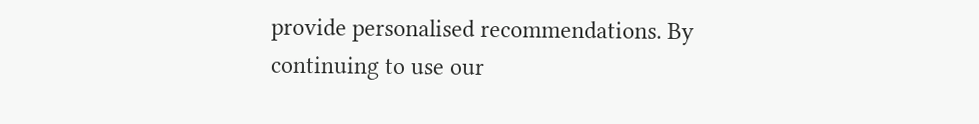provide personalised recommendations. By continuing to use our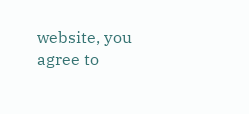website, you agree to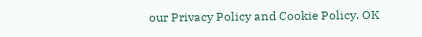our Privacy Policy and Cookie Policy. OK